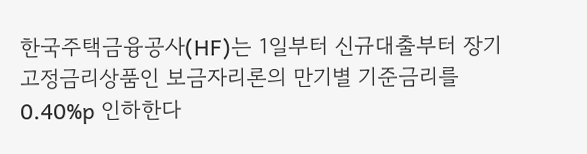한국주택금융공사(HF)는 1일부터 신규대출부터 장기고정금리상품인 보금자리론의 만기별 기준금리를 0.40%p 인하한다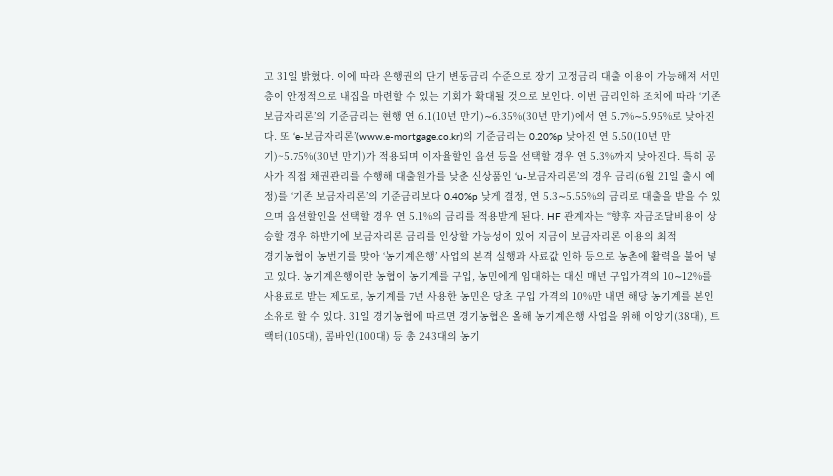고 31일 밝혔다. 이에 따라 은행권의 단기 변동금리 수준으로 장기 고정금리 대출 이용이 가능해져 서민층이 안정적으로 내집을 마련할 수 있는 기회가 확대될 것으로 보인다. 이번 금리인하 조치에 따라 ‘기존 보금자리론’의 기준금리는 현행 연 6.1(10년 만기)∼6.35%(30년 만기)에서 연 5.7%∼5.95%로 낮아진다. 또 ‘e-보금자리론’(www.e-mortgage.co.kr)의 기준금리는 0.20%p 낮아진 연 5.50(10년 만기)~5.75%(30년 만기)가 적용되며 이자율할인 옵션 등을 선택할 경우 연 5.3%까지 낮아진다. 특히 공사가 직접 채권관리를 수행해 대출원가를 낮춘 신상품인 ‘u-보금자리론’의 경우 금리(6월 21일 출시 예정)를 ‘기존 보금자리론’의 기준금리보다 0.40%p 낮게 결정, 연 5.3∼5.55%의 금리로 대출을 받을 수 있으며 옵션할인을 선택할 경우 연 5.1%의 금리를 적용받게 된다. HF 관계자는 “향후 자금조달비용이 상승할 경우 하반기에 보금자리론 금리를 인상할 가능성이 있어 지금이 보금자리론 이용의 최적
경기농협이 농번기를 맞아 ‘농기계은행’ 사업의 본격 실행과 사료값 인하 등으로 농촌에 활력을 불어 넣고 있다. 농기계은행이란 농협이 농기계를 구입, 농민에게 임대하는 대신 매년 구입가격의 10∼12%를 사용료로 받는 제도로, 농기계를 7년 사용한 농민은 당초 구입 가격의 10%만 내면 해당 농기계를 본인 소유로 할 수 있다. 31일 경기농협에 따르면 경기농협은 올해 농기계은행 사업을 위해 이앙기(38대), 트랙터(105대), 콤바인(100대) 등 총 243대의 농기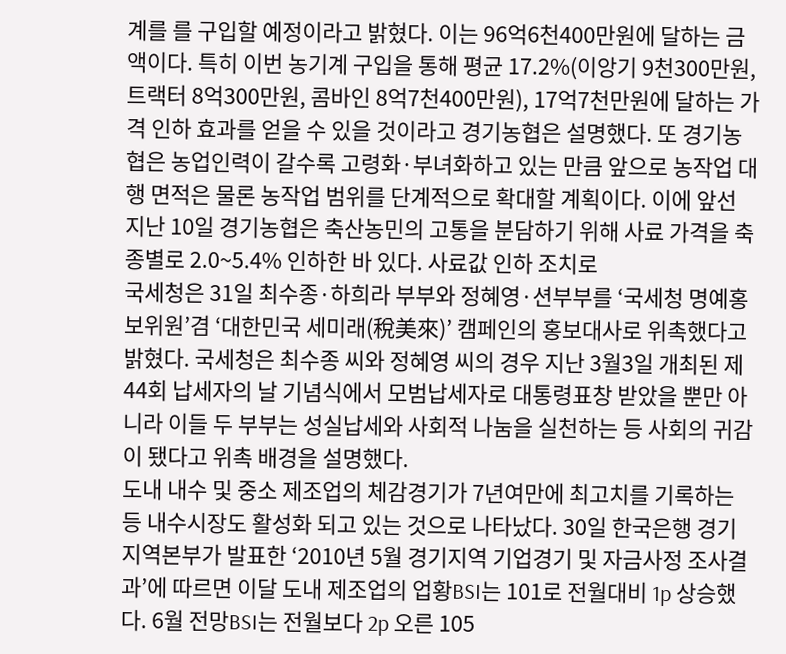계를 를 구입할 예정이라고 밝혔다. 이는 96억6천400만원에 달하는 금액이다. 특히 이번 농기계 구입을 통해 평균 17.2%(이앙기 9천300만원, 트랙터 8억300만원, 콤바인 8억7천400만원), 17억7천만원에 달하는 가격 인하 효과를 얻을 수 있을 것이라고 경기농협은 설명했다. 또 경기농협은 농업인력이 갈수록 고령화·부녀화하고 있는 만큼 앞으로 농작업 대행 면적은 물론 농작업 범위를 단계적으로 확대할 계획이다. 이에 앞선 지난 10일 경기농협은 축산농민의 고통을 분담하기 위해 사료 가격을 축종별로 2.0~5.4% 인하한 바 있다. 사료값 인하 조치로
국세청은 31일 최수종·하희라 부부와 정혜영·션부부를 ‘국세청 명예홍보위원’겸 ‘대한민국 세미래(稅美來)’ 캠페인의 홍보대사로 위촉했다고 밝혔다. 국세청은 최수종 씨와 정혜영 씨의 경우 지난 3월3일 개최된 제44회 납세자의 날 기념식에서 모범납세자로 대통령표창 받았을 뿐만 아니라 이들 두 부부는 성실납세와 사회적 나눔을 실천하는 등 사회의 귀감이 됐다고 위촉 배경을 설명했다.
도내 내수 및 중소 제조업의 체감경기가 7년여만에 최고치를 기록하는 등 내수시장도 활성화 되고 있는 것으로 나타났다. 30일 한국은행 경기지역본부가 발표한 ‘2010년 5월 경기지역 기업경기 및 자금사정 조사결과’에 따르면 이달 도내 제조업의 업황BSI는 101로 전월대비 1p 상승했다. 6월 전망BSI는 전월보다 2p 오른 105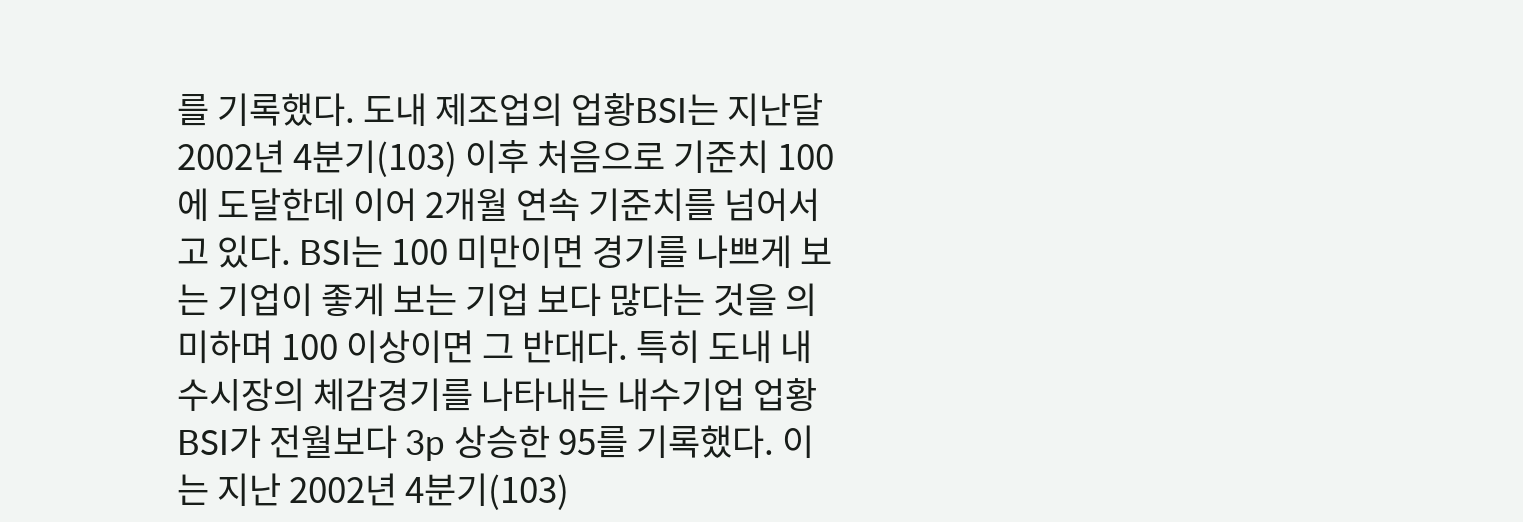를 기록했다. 도내 제조업의 업황BSI는 지난달 2002년 4분기(103) 이후 처음으로 기준치 100에 도달한데 이어 2개월 연속 기준치를 넘어서고 있다. BSI는 100 미만이면 경기를 나쁘게 보는 기업이 좋게 보는 기업 보다 많다는 것을 의미하며 100 이상이면 그 반대다. 특히 도내 내수시장의 체감경기를 나타내는 내수기업 업황BSI가 전월보다 3p 상승한 95를 기록했다. 이는 지난 2002년 4분기(103)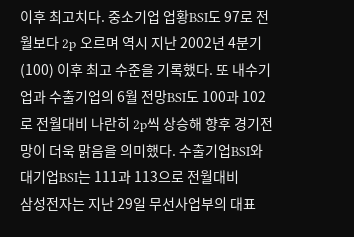이후 최고치다. 중소기업 업황BSI도 97로 전월보다 2p 오르며 역시 지난 2002년 4분기(100) 이후 최고 수준을 기록했다. 또 내수기업과 수출기업의 6월 전망BSI도 100과 102로 전월대비 나란히 2p씩 상승해 향후 경기전망이 더욱 맑음을 의미했다. 수출기업BSI와 대기업BSI는 111과 113으로 전월대비
삼성전자는 지난 29일 무선사업부의 대표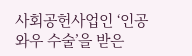사회공헌사업인 ‘인공와우 수술’을 받은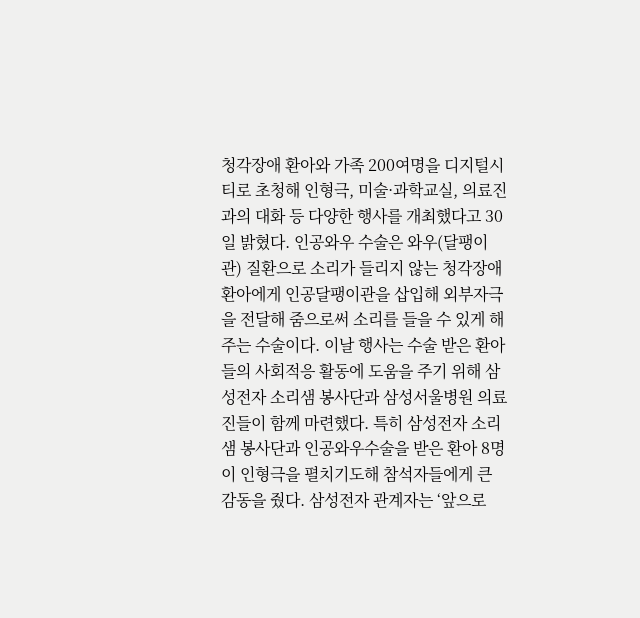청각장애 환아와 가족 200여명을 디지털시티로 초청해 인형극, 미술·과학교실, 의료진과의 대화 등 다양한 행사를 개최했다고 30일 밝혔다. 인공와우 수술은 와우(달팽이관) 질환으로 소리가 들리지 않는 청각장애 환아에게 인공달팽이관을 삽입해 외부자극을 전달해 줌으로써 소리를 들을 수 있게 해주는 수술이다. 이날 행사는 수술 받은 환아들의 사회적응 활동에 도움을 주기 위해 삼성전자 소리샘 봉사단과 삼성서울병원 의료진들이 함께 마련했다. 특히 삼성전자 소리샘 봉사단과 인공와우수술을 받은 환아 8명이 인형극을 펼치기도해 참석자들에게 큰 감동을 줬다. 삼성전자 관계자는 ‘앞으로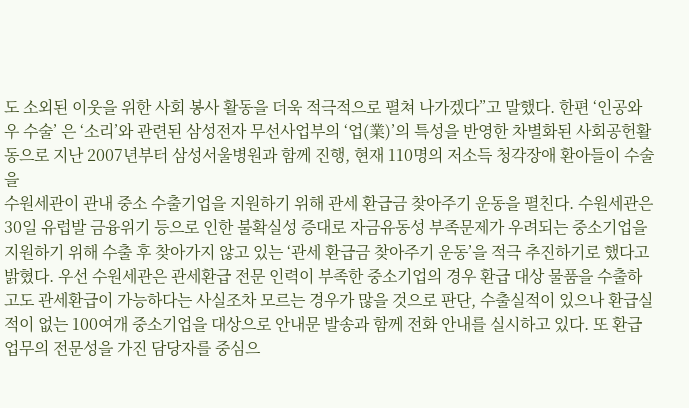도 소외된 이웃을 위한 사회 봉사 활동을 더욱 적극적으로 펼쳐 나가겠다”고 말했다. 한편 ‘인공와우 수술’ 은 ‘소리’와 관련된 삼성전자 무선사업부의 ‘업(業)’의 특성을 반영한 차별화된 사회공헌활동으로 지난 2007년부터 삼성서울병원과 함께 진행, 현재 110명의 저소득 청각장애 환아들이 수술을
수원세관이 관내 중소 수출기업을 지원하기 위해 관세 환급금 찾아주기 운동을 펼친다. 수원세관은 30일 유럽발 금융위기 등으로 인한 불확실성 증대로 자금유동성 부족문제가 우려되는 중소기업을 지원하기 위해 수출 후 찾아가지 않고 있는 ‘관세 환급금 찾아주기 운동’을 적극 추진하기로 했다고 밝혔다. 우선 수원세관은 관세환급 전문 인력이 부족한 중소기업의 경우 환급 대상 물품을 수출하고도 관세환급이 가능하다는 사실조차 모르는 경우가 많을 것으로 판단, 수출실적이 있으나 환급실적이 없는 100여개 중소기업을 대상으로 안내문 발송과 함께 전화 안내를 실시하고 있다. 또 환급업무의 전문성을 가진 담당자를 중심으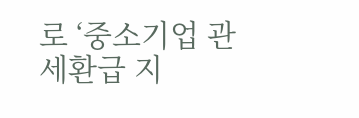로 ‘중소기업 관세환급 지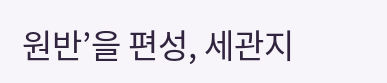원반’을 편성, 세관지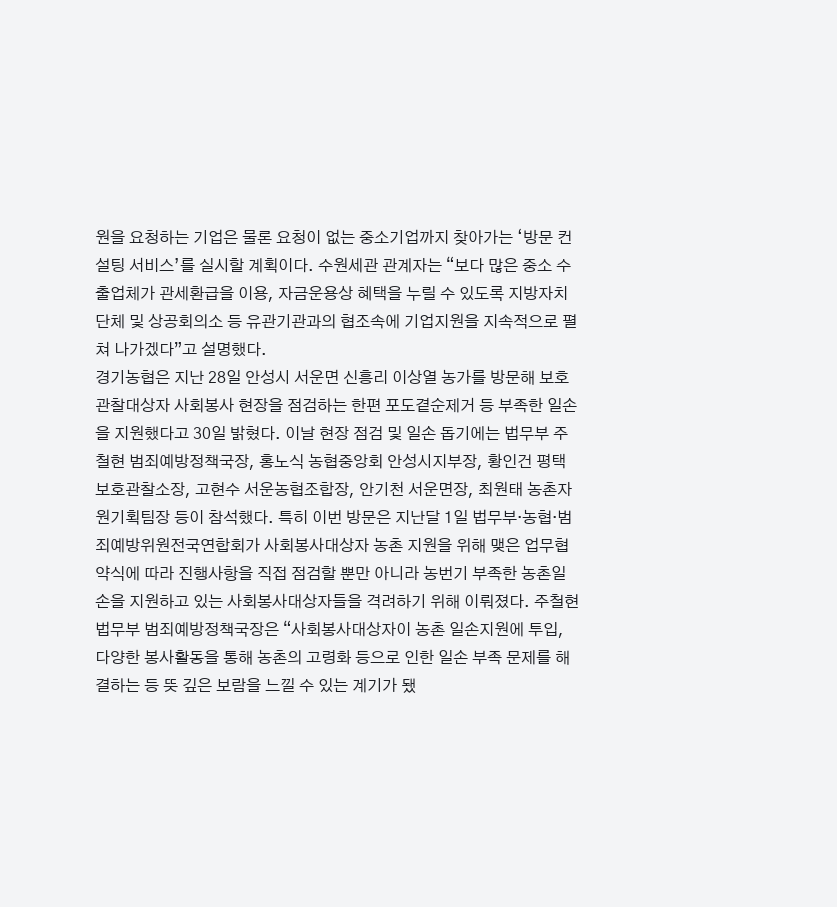원을 요청하는 기업은 물론 요청이 없는 중소기업까지 찾아가는 ‘방문 컨설팅 서비스’를 실시할 계획이다. 수원세관 관계자는 “보다 많은 중소 수출업체가 관세환급을 이용, 자금운용상 혜택을 누릴 수 있도록 지방자치단체 및 상공회의소 등 유관기관과의 협조속에 기업지원을 지속적으로 펼쳐 나가겠다”고 설명했다.
경기농협은 지난 28일 안성시 서운면 신흥리 이상열 농가를 방문해 보호관찰대상자 사회봉사 현장을 점검하는 한편 포도곁순제거 등 부족한 일손을 지원했다고 30일 밝혔다. 이날 현장 점검 및 일손 돕기에는 법무부 주철현 범죄예방정책국장, 홍노식 농협중앙회 안성시지부장, 황인건 평택보호관찰소장, 고현수 서운농협조합장, 안기천 서운면장, 최원태 농촌자원기획팀장 등이 참석했다. 특히 이번 방문은 지난달 1일 법무부·농협·범죄예방위원전국연합회가 사회봉사대상자 농촌 지원을 위해 맺은 업무협약식에 따라 진행사항을 직접 점검할 뿐만 아니라 농번기 부족한 농촌일손을 지원하고 있는 사회봉사대상자들을 격려하기 위해 이뤄졌다. 주철현 법무부 범죄예방정책국장은 “사회봉사대상자이 농촌 일손지원에 투입, 다양한 봉사활동을 통해 농촌의 고령화 등으로 인한 일손 부족 문제를 해결하는 등 뜻 깊은 보람을 느낄 수 있는 계기가 됐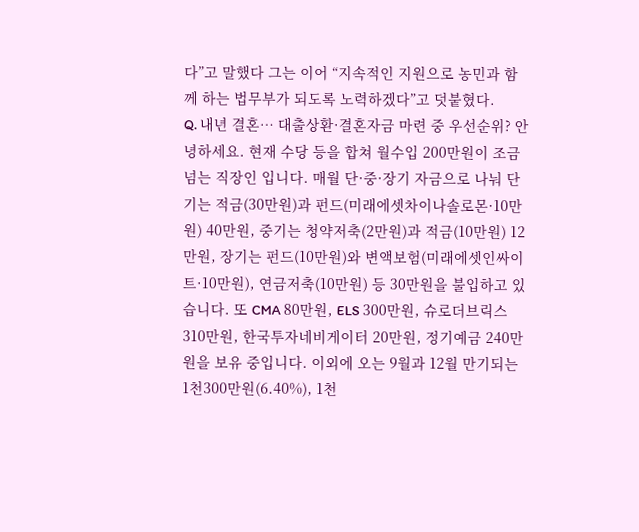다”고 말했다 그는 이어 “지속적인 지원으로 농민과 함께 하는 법무부가 되도록 노력하겠다”고 덧붙혔다.
Q. 내년 결혼… 대출상환·결혼자금 마련 중 우선순위? 안녕하세요. 현재 수당 등을 합쳐 월수입 200만원이 조금 넘는 직장인 입니다. 매월 단·중·장기 자금으로 나눠 단기는 적금(30만원)과 펀드(미래에셋차이나솔로몬·10만원) 40만원, 중기는 청약저축(2만원)과 적금(10만원) 12만원, 장기는 펀드(10만원)와 변액보험(미래에셋인싸이트·10만원), 연금저축(10만원) 등 30만원을 불입하고 있습니다. 또 CMA 80만원, ELS 300만원, 슈로더브릭스 310만원, 한국투자네비게이터 20만원, 정기예금 240만원을 보유 중입니다. 이외에 오는 9월과 12월 만기되는 1천300만원(6.40%), 1천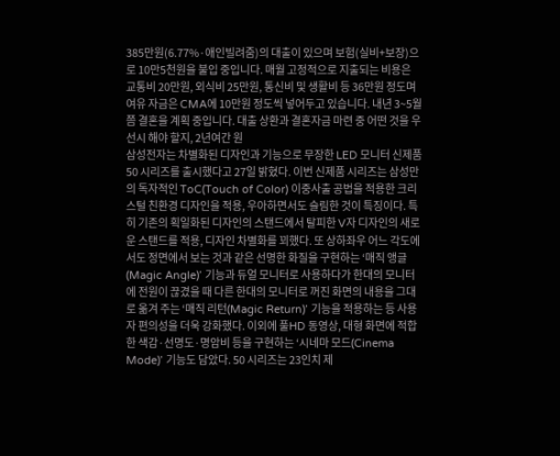385만원(6.77%·애인빌려줌)의 대출이 있으며 보험(실비+보장)으로 10만5천원을 불입 중입니다. 매월 고정적으로 지출되는 비용은 교통비 20만원, 외식비 25만원, 통신비 및 생활비 등 36만원 정도며 여유 자금은 CMA에 10만원 정도씩 넣어두고 있습니다. 내년 3~5월쯤 결혼을 계획 중입니다. 대출 상환과 결혼자금 마련 중 어떤 것을 우선시 해야 할지, 2년여간 원
삼성전자는 차별화된 디자인과 기능으로 무장한 LED 모니터 신제품 50 시리즈를 출시했다고 27일 밝혔다. 이번 신제품 시리즈는 삼성만의 독자적인 ToC(Touch of Color) 이중사출 공법을 적용한 크리스털 친환경 디자인을 적용, 우아하면서도 슬림한 것이 특징이다. 특히 기존의 획일화된 디자인의 스탠드에서 탈피한 V자 디자인의 새로운 스탠드를 적용, 디자인 차별화를 꾀했다. 또 상하좌우 어느 각도에서도 정면에서 보는 것과 같은 선명한 화질을 구현하는 ‘매직 앵글(Magic Angle)’ 기능과 듀얼 모니터로 사용하다가 한대의 모니터에 전원이 끊겼을 때 다른 한대의 모니터로 꺼진 화면의 내용을 그대로 옮겨 주는 ‘매직 리턴(Magic Return)’ 기능을 적용하는 등 사용자 편의성을 더욱 강화했다. 이외에 풀HD 동영상, 대형 화면에 적합한 색감·선명도·명암비 등을 구현하는 ‘시네마 모드(Cinema Mode)’ 기능도 담았다. 50 시리즈는 23인치 제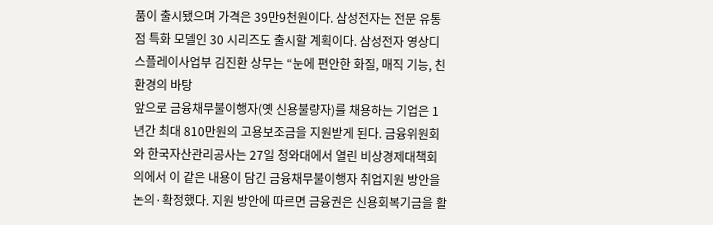품이 출시됐으며 가격은 39만9천원이다. 삼성전자는 전문 유통점 특화 모델인 30 시리즈도 출시할 계획이다. 삼성전자 영상디스플레이사업부 김진환 상무는 “눈에 편안한 화질, 매직 기능, 친환경의 바탕
앞으로 금융채무불이행자(옛 신용불량자)를 채용하는 기업은 1년간 최대 810만원의 고용보조금을 지원받게 된다. 금융위원회와 한국자산관리공사는 27일 청와대에서 열린 비상경제대책회의에서 이 같은 내용이 담긴 금융채무불이행자 취업지원 방안을 논의·확정했다. 지원 방안에 따르면 금융권은 신용회복기금을 활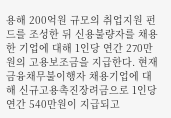용해 200억원 규모의 취업지원 펀드를 조성한 뒤 신용불량자를 채용한 기업에 대해 1인당 연간 270만원의 고용보조금을 지급한다. 현재 금융채무불이행자 채용기업에 대해 신규고용촉진장려금으로 1인당 연간 540만원이 지급되고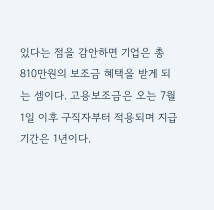있다는 점을 감안하면 기업은 총 810만원의 보조금 혜택을 받게 되는 셈이다. 고용보조금은 오는 7월1일 이후 구직자부터 적용되며 지급기간은 1년이다.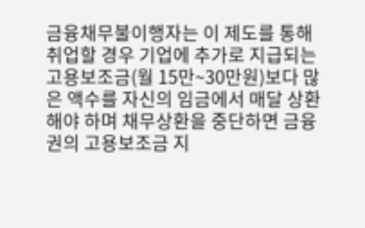금융채무불이행자는 이 제도를 통해 취업할 경우 기업에 추가로 지급되는 고용보조금(월 15만~30만원)보다 많은 액수를 자신의 임금에서 매달 상환해야 하며 채무상환을 중단하면 금융권의 고용보조금 지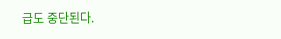급도 중단된다.